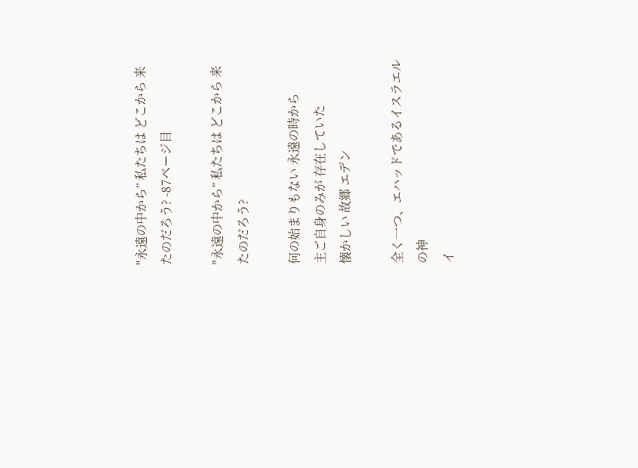"永遠の中から” 私たちは どこから 来たのだろう? -87ページ目

"永遠の中から” 私たちは どこから 来たのだろう?

何の始まりもない 永遠の時から
主ご自身のみが 存在していた
懐かしい 故郷 エデン

全く一つ、エハッドであるイスラエルの神
イ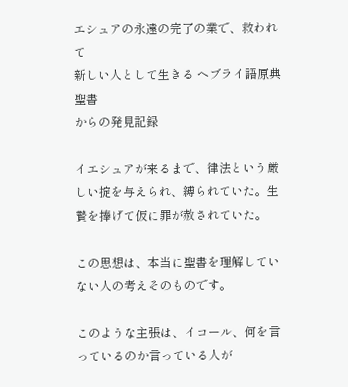エシュアの永遠の完了の業で、救われて
新しい人として生きる ヘブライ語原典聖書
からの発見記録

イエシュアが来るまで、律法という厳しい掟を与えられ、縛られていた。生贄を捧げて仮に罪が赦されていた。

この思想は、本当に聖書を理解していない人の考えそのものです。

このような主張は、イコール、何を言っているのか言っている人が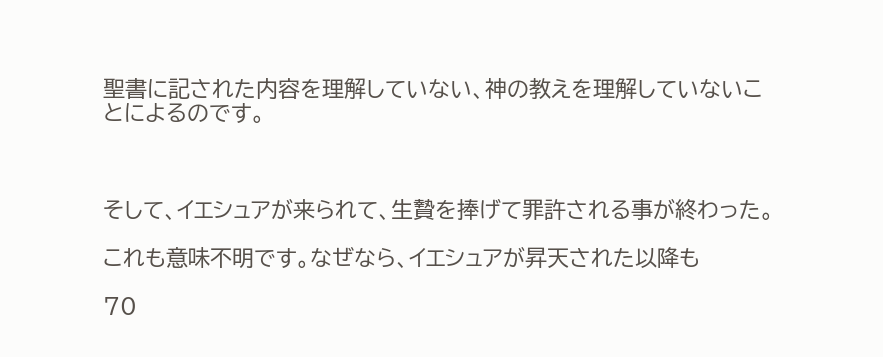聖書に記された内容を理解していない、神の教えを理解していないことによるのです。



そして、イエシュアが来られて、生贄を捧げて罪許される事が終わった。

これも意味不明です。なぜなら、イエシュアが昇天された以降も

70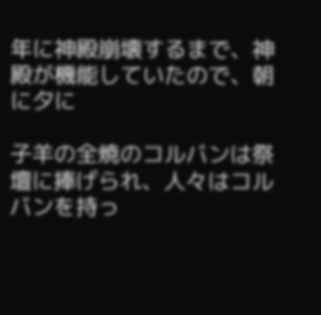年に神殿崩壊するまで、神殿が機能していたので、朝に夕に

子羊の全焼のコルバンは祭壇に捧げられ、人々はコルバンを持っ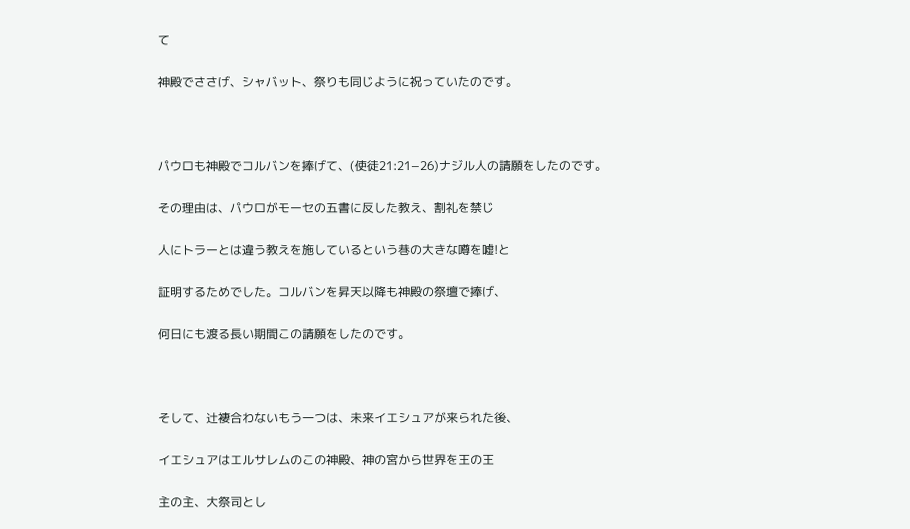て

神殿でささげ、シャバット、祭りも同じように祝っていたのです。



パウロも神殿でコルバンを捧げて、(使徒21:21−26)ナジル人の請願をしたのです。

その理由は、パウロがモーセの五書に反した教え、割礼を禁じ

人にトラーとは違う教えを施しているという巷の大きな噂を嘘!と

証明するためでした。コルバンを昇天以降も神殿の祭壇で捧げ、

何日にも渡る長い期間この請願をしたのです。



そして、辻褄合わないもう一つは、未来イエシュアが来られた後、

イエシュアはエルサレムのこの神殿、神の宮から世界を王の王

主の主、大祭司とし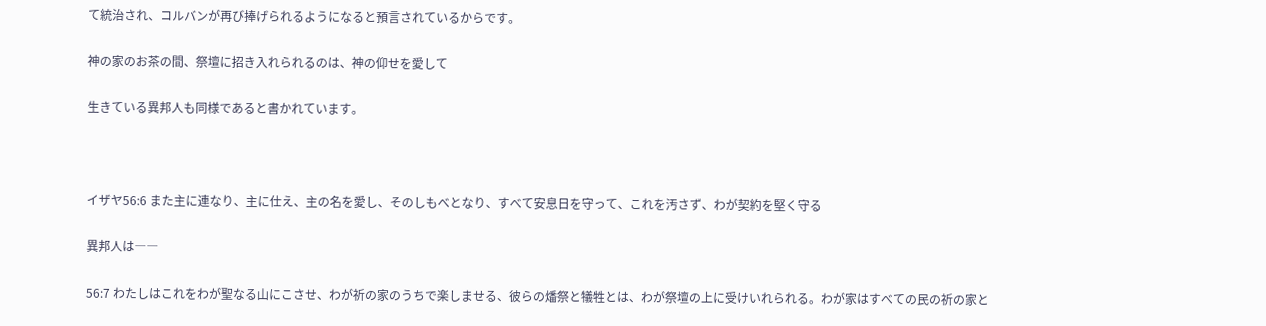て統治され、コルバンが再び捧げられるようになると預言されているからです。

神の家のお茶の間、祭壇に招き入れられるのは、神の仰せを愛して

生きている異邦人も同様であると書かれています。



イザヤ56:6 また主に連なり、主に仕え、主の名を愛し、そのしもべとなり、すべて安息日を守って、これを汚さず、わが契約を堅く守る

異邦人は――

56:7 わたしはこれをわが聖なる山にこさせ、わが祈の家のうちで楽しませる、彼らの燔祭と犠牲とは、わが祭壇の上に受けいれられる。わが家はすべての民の祈の家と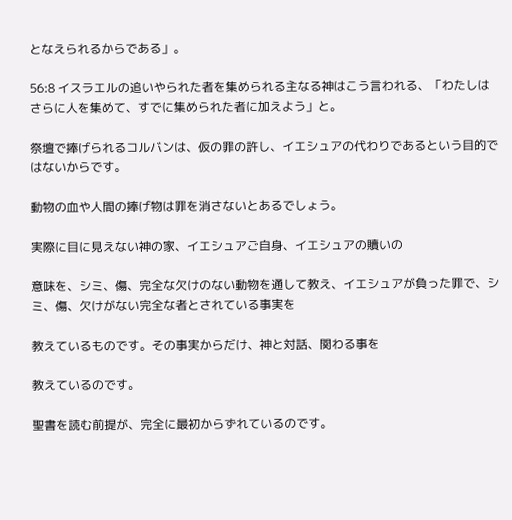となえられるからである」。

56:8 イスラエルの追いやられた者を集められる主なる神はこう言われる、「わたしはさらに人を集めて、すでに集められた者に加えよう」と。

祭壇で捧げられるコルバンは、仮の罪の許し、イエシュアの代わりであるという目的ではないからです。

動物の血や人間の捧げ物は罪を消さないとあるでしょう。

実際に目に見えない神の家、イエシュアご自身、イエシュアの贖いの

意味を、シミ、傷、完全な欠けのない動物を通して教え、イエシュアが負った罪で、シミ、傷、欠けがない完全な者とされている事実を

教えているものです。その事実からだけ、神と対話、関わる事を

教えているのです。

聖書を読む前提が、完全に最初からずれているのです。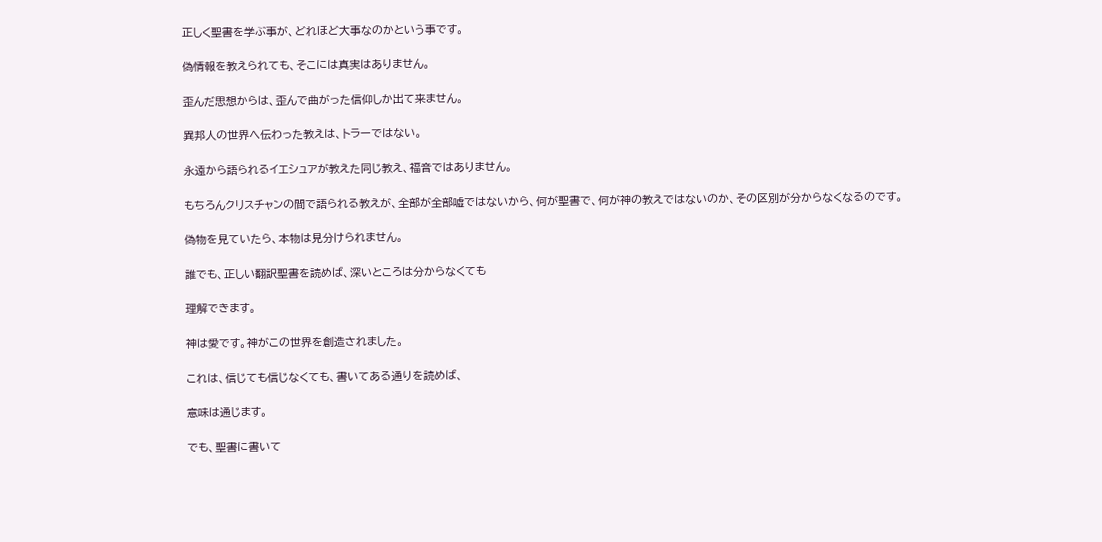正しく聖書を学ぶ事が、どれほど大事なのかという事です。

偽情報を教えられても、そこには真実はありません。

歪んだ思想からは、歪んで曲がった信仰しか出て来ません。

異邦人の世界へ伝わった教えは、トラーではない。

永遠から語られるイエシュアが教えた同じ教え、福音ではありません。

もちろんクリスチャンの間で語られる教えが、全部が全部嘘ではないから、何が聖書で、何が神の教えではないのか、その区別が分からなくなるのです。

偽物を見ていたら、本物は見分けられません。

誰でも、正しい翻訳聖書を読めば、深いところは分からなくても

理解できます。

神は愛です。神がこの世界を創造されました。

これは、信じても信じなくても、書いてある通りを読めば、

意味は通じます。

でも、聖書に書いて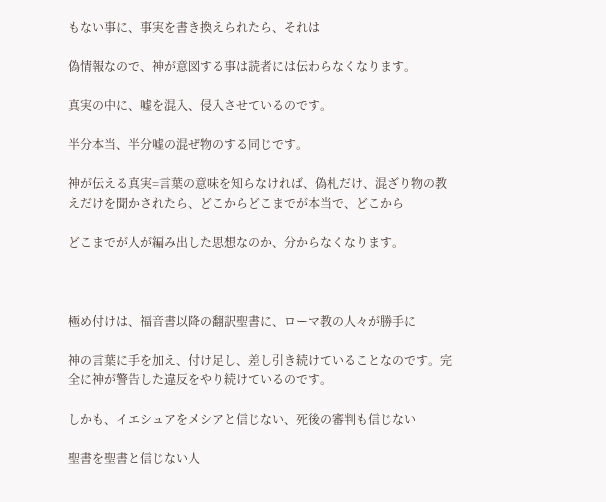もない事に、事実を書き換えられたら、それは

偽情報なので、神が意図する事は読者には伝わらなくなります。

真実の中に、嘘を混入、侵入させているのです。

半分本当、半分嘘の混ぜ物のする同じです。

神が伝える真実=言葉の意味を知らなければ、偽札だけ、混ざり物の教えだけを聞かされたら、どこからどこまでが本当で、どこから

どこまでが人が編み出した思想なのか、分からなくなります。



極め付けは、福音書以降の翻訳聖書に、ローマ教の人々が勝手に

神の言葉に手を加え、付け足し、差し引き続けていることなのです。完全に神が警告した違反をやり続けているのです。

しかも、イエシュアをメシアと信じない、死後の審判も信じない

聖書を聖書と信じない人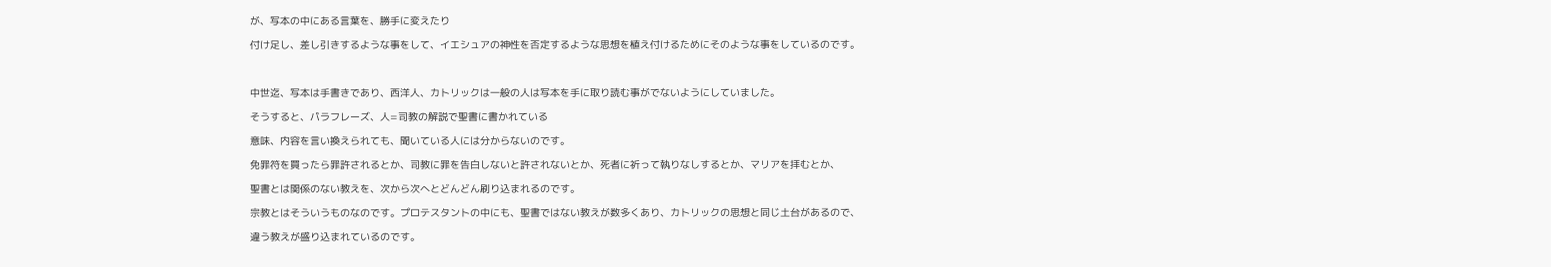が、写本の中にある言葉を、勝手に変えたり

付け足し、差し引きするような事をして、イエシュアの神性を否定するような思想を植え付けるためにそのような事をしているのです。



中世迄、写本は手書きであり、西洋人、カトリックは一般の人は写本を手に取り読む事がでないようにしていました。

そうすると、パラフレーズ、人=司教の解説で聖書に書かれている

意味、内容を言い換えられても、聞いている人には分からないのです。

免罪符を買ったら罪許されるとか、司教に罪を告白しないと許されないとか、死者に祈って執りなしするとか、マリアを拝むとか、

聖書とは関係のない教えを、次から次へとどんどん刷り込まれるのです。

宗教とはそういうものなのです。プロテスタントの中にも、聖書ではない教えが数多くあり、カトリックの思想と同じ土台があるので、

違う教えが盛り込まれているのです。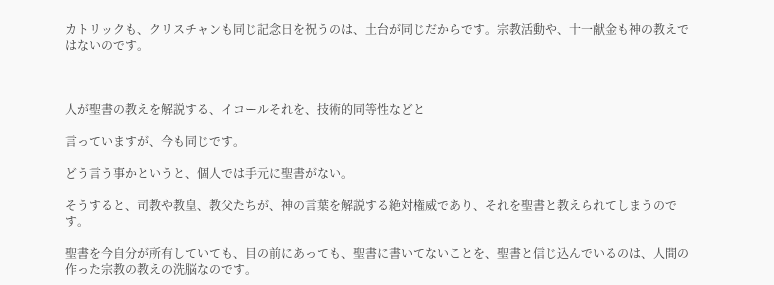カトリックも、クリスチャンも同じ記念日を祝うのは、土台が同じだからです。宗教活動や、十一献金も神の教えではないのです。



人が聖書の教えを解説する、イコールそれを、技術的同等性などと

言っていますが、今も同じです。

どう言う事かというと、個人では手元に聖書がない。

そうすると、司教や教皇、教父たちが、神の言葉を解説する絶対権威であり、それを聖書と教えられてしまうのです。

聖書を今自分が所有していても、目の前にあっても、聖書に書いてないことを、聖書と信じ込んでいるのは、人間の作った宗教の教えの洗脳なのです。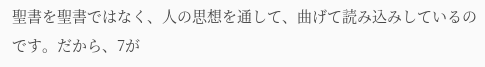聖書を聖書ではなく、人の思想を通して、曲げて読み込みしているのです。だから、7が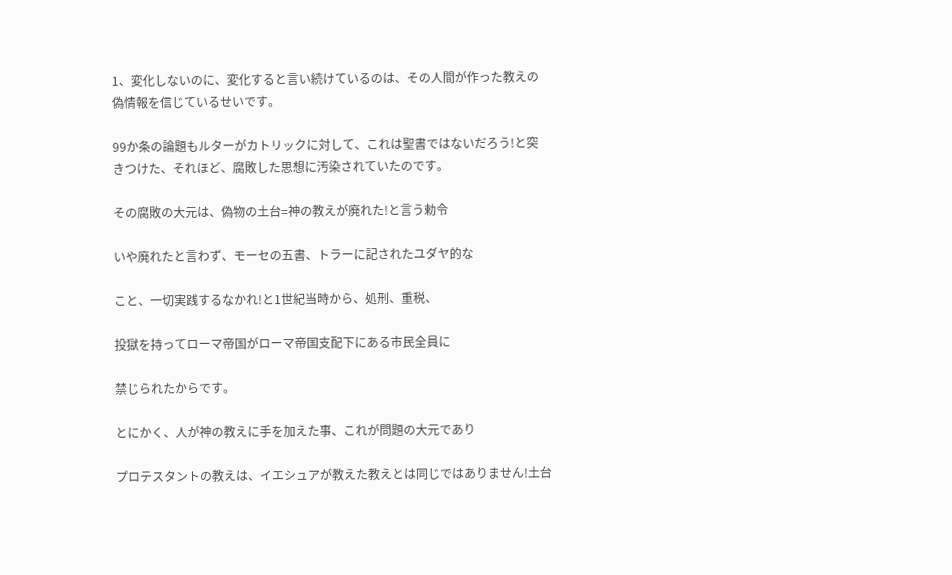1、変化しないのに、変化すると言い続けているのは、その人間が作った教えの偽情報を信じているせいです。

99か条の論題もルターがカトリックに対して、これは聖書ではないだろう!と突きつけた、それほど、腐敗した思想に汚染されていたのです。

その腐敗の大元は、偽物の土台=神の教えが廃れた!と言う勅令

いや廃れたと言わず、モーセの五書、トラーに記されたユダヤ的な

こと、一切実践するなかれ!と1世紀当時から、処刑、重税、

投獄を持ってローマ帝国がローマ帝国支配下にある市民全員に

禁じられたからです。

とにかく、人が神の教えに手を加えた事、これが問題の大元であり

プロテスタントの教えは、イエシュアが教えた教えとは同じではありません!土台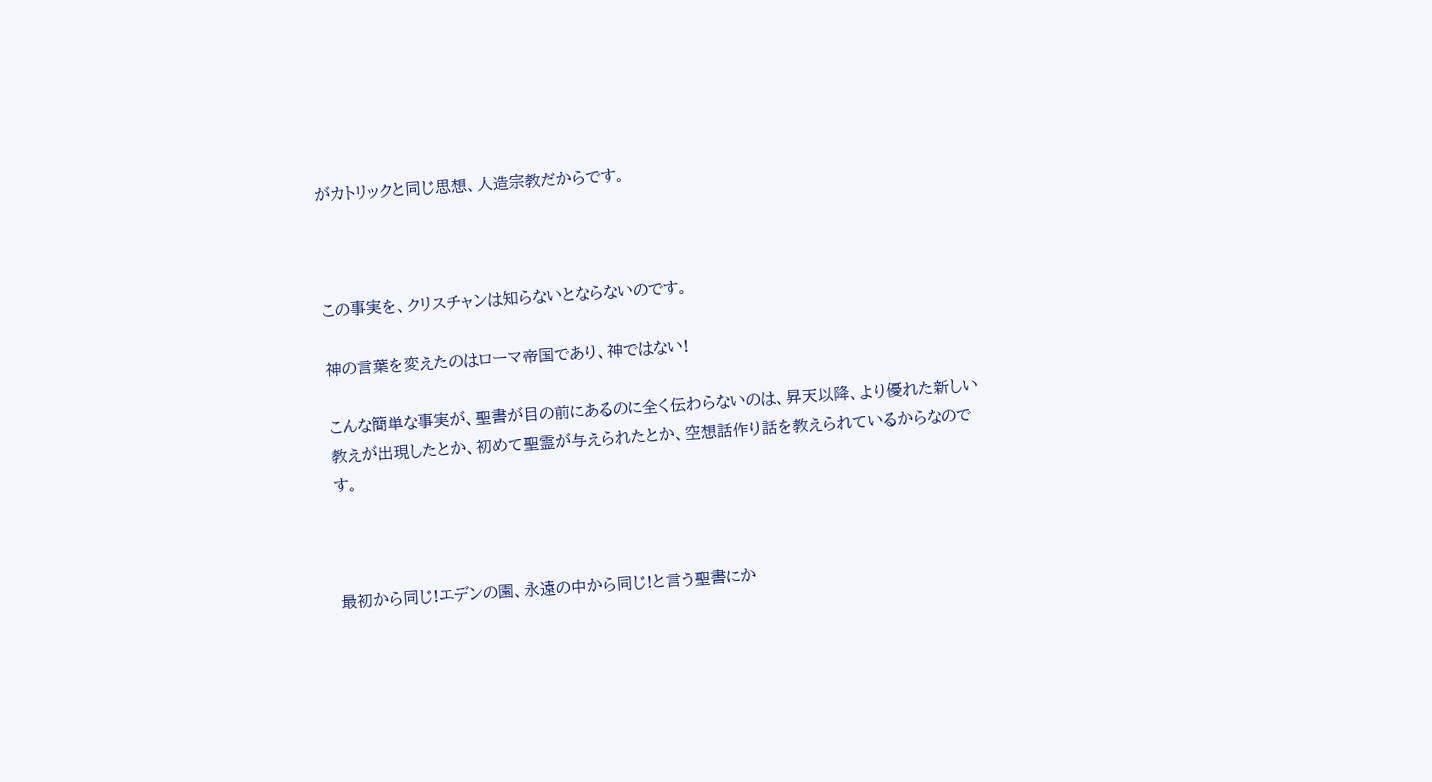がカトリックと同じ思想、人造宗教だからです。



この事実を、クリスチャンは知らないとならないのです。

神の言葉を変えたのはローマ帝国であり、神ではない!

こんな簡単な事実が、聖書が目の前にあるのに全く伝わらないのは、昇天以降、より優れた新しい教えが出現したとか、初めて聖霊が与えられたとか、空想話作り話を教えられているからなのです。



最初から同じ!エデンの園、永遠の中から同じ!と言う聖書にか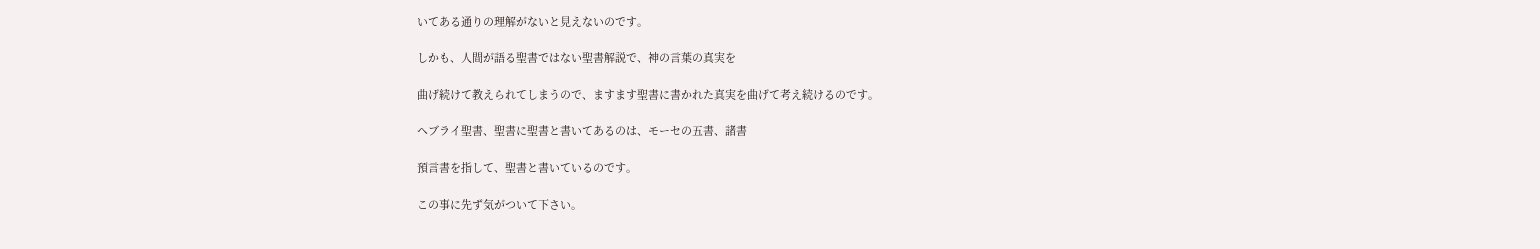いてある通りの理解がないと見えないのです。

しかも、人間が語る聖書ではない聖書解説で、神の言葉の真実を

曲げ続けて教えられてしまうので、ますます聖書に書かれた真実を曲げて考え続けるのです。

ヘブライ聖書、聖書に聖書と書いてあるのは、モーセの五書、諸書

預言書を指して、聖書と書いているのです。

この事に先ず気がついて下さい。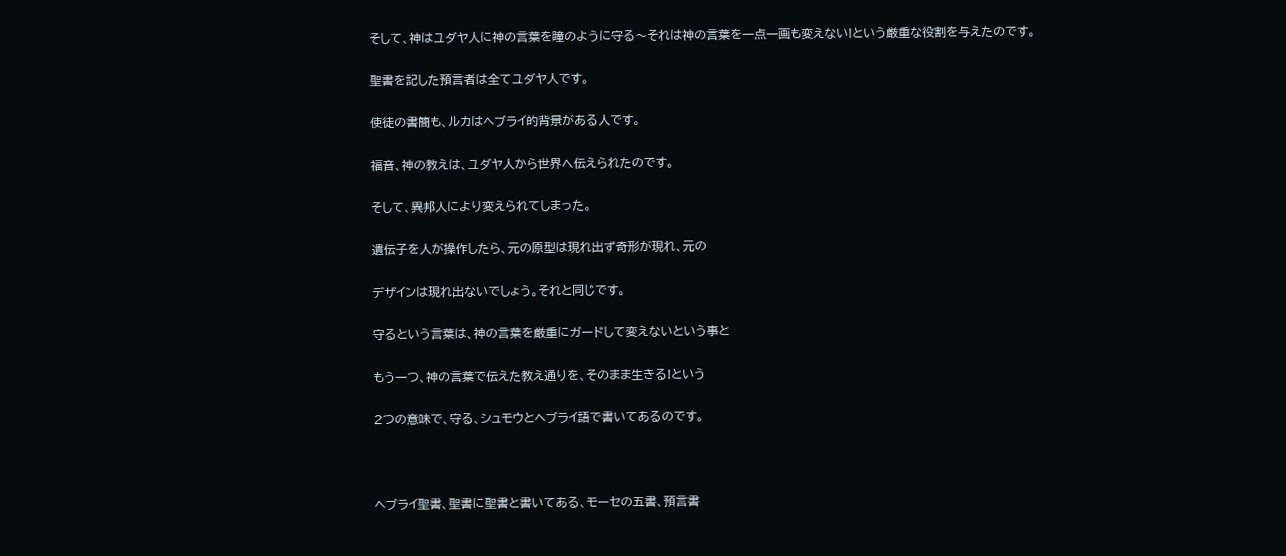そして、神はユダヤ人に神の言葉を瞳のように守る〜それは神の言葉を一点一画も変えない!という厳重な役割を与えたのです。

聖書を記した預言者は全てユダヤ人です。

使徒の書簡も、ルカはヘブライ的背景がある人です。

福音、神の教えは、ユダヤ人から世界へ伝えられたのです。

そして、異邦人により変えられてしまった。

遺伝子を人が操作したら、元の原型は現れ出ず奇形が現れ、元の

デザインは現れ出ないでしょう。それと同じです。

守るという言葉は、神の言葉を厳重にガードして変えないという事と

もう一つ、神の言葉で伝えた教え通りを、そのまま生きる!という

2つの意味で、守る、シュモウとヘブライ語で書いてあるのです。



ヘブライ聖書、聖書に聖書と書いてある、モーセの五書、預言書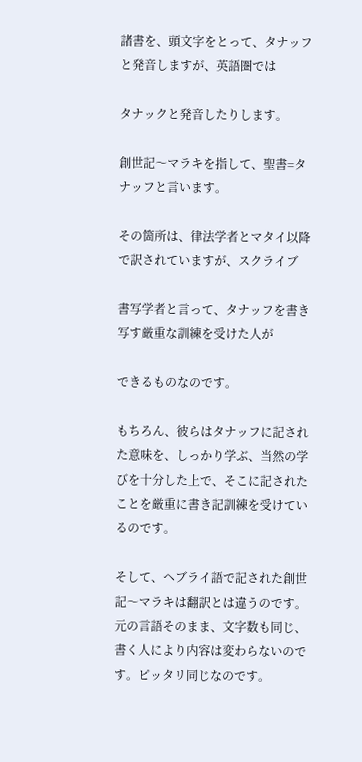諸書を、頭文字をとって、タナッフと発音しますが、英語圏では

タナックと発音したりします。

創世記〜マラキを指して、聖書=タナッフと言います。

その箇所は、律法学者とマタイ以降で訳されていますが、スクライブ

書写学者と言って、タナッフを書き写す厳重な訓練を受けた人が

できるものなのです。

もちろん、彼らはタナッフに記された意味を、しっかり学ぶ、当然の学びを十分した上で、そこに記されたことを厳重に書き記訓練を受けているのです。

そして、ヘブライ語で記された創世記〜マラキは翻訳とは違うのです。元の言語そのまま、文字数も同じ、書く人により内容は変わらないのです。ピッタリ同じなのです。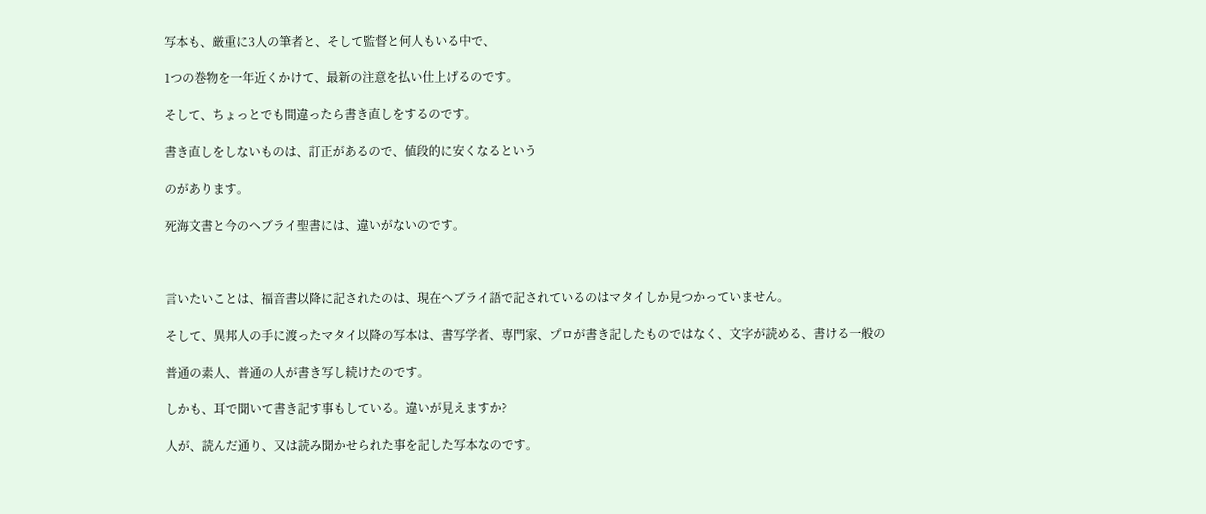写本も、厳重に3人の筆者と、そして監督と何人もいる中で、

1つの巻物を一年近くかけて、最新の注意を払い仕上げるのです。

そして、ちょっとでも間違ったら書き直しをするのです。

書き直しをしないものは、訂正があるので、値段的に安くなるという

のがあります。

死海文書と今のヘブライ聖書には、違いがないのです。



言いたいことは、福音書以降に記されたのは、現在ヘブライ語で記されているのはマタイしか見つかっていません。

そして、異邦人の手に渡ったマタイ以降の写本は、書写学者、専門家、プロが書き記したものではなく、文字が読める、書ける一般の

普通の素人、普通の人が書き写し続けたのです。

しかも、耳で聞いて書き記す事もしている。違いが見えますか?

人が、読んだ通り、又は読み聞かせられた事を記した写本なのです。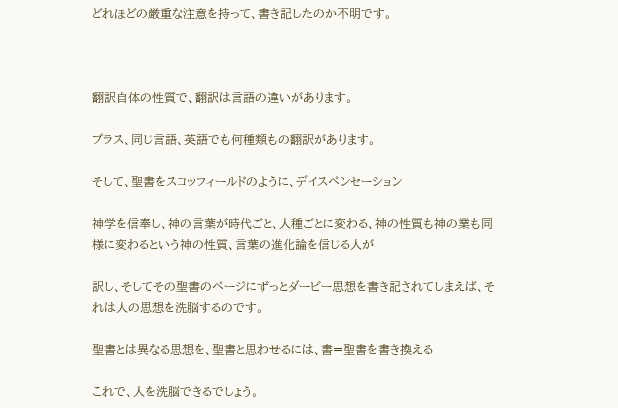どれほどの厳重な注意を持って、書き記したのか不明です。



翻訳自体の性質で、翻訳は言語の違いがあります。

プラス、同じ言語、英語でも何種類もの翻訳があります。

そして、聖書をスコッフィールドのように、デイスペンセーション

神学を信奉し、神の言葉が時代ごと、人種ごとに変わる、神の性質も神の業も同様に変わるという神の性質、言葉の進化論を信じる人が

訳し、そしてその聖書のページにずっとダービー思想を書き記されてしまえば、それは人の思想を洗脳するのです。

聖書とは異なる思想を、聖書と思わせるには、書=聖書を書き換える

これで、人を洗脳できるでしょう。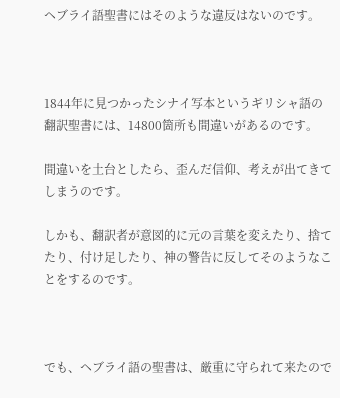ヘブライ語聖書にはそのような違反はないのです。



1844年に見つかったシナイ写本というギリシャ語の翻訳聖書には、14800箇所も間違いがあるのです。

間違いを土台としたら、歪んだ信仰、考えが出てきてしまうのです。

しかも、翻訳者が意図的に元の言葉を変えたり、捨てたり、付け足したり、神の警告に反してそのようなことをするのです。



でも、ヘブライ語の聖書は、厳重に守られて来たので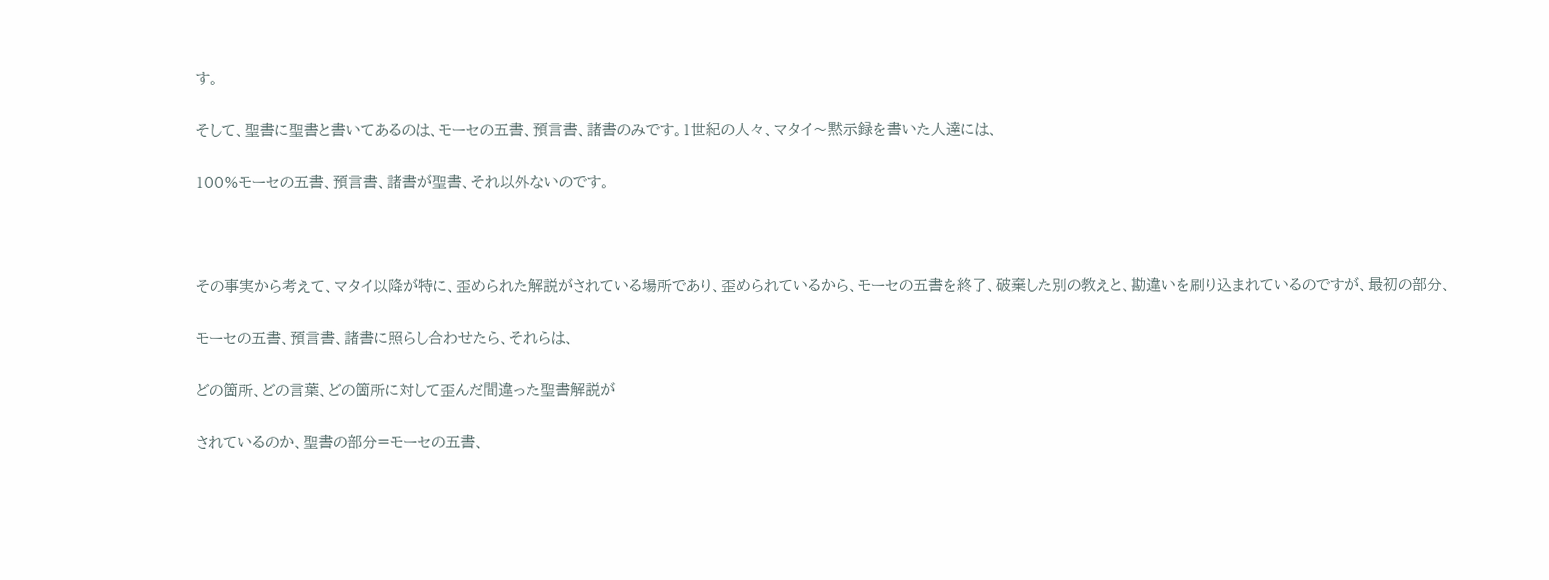す。

そして、聖書に聖書と書いてあるのは、モーセの五書、預言書、諸書のみです。1世紀の人々、マタイ〜黙示録を書いた人達には、

100%モーセの五書、預言書、諸書が聖書、それ以外ないのです。



その事実から考えて、マタイ以降が特に、歪められた解説がされている場所であり、歪められているから、モーセの五書を終了、破棄した別の教えと、勘違いを刷り込まれているのですが、最初の部分、

モーセの五書、預言書、諸書に照らし合わせたら、それらは、

どの箇所、どの言葉、どの箇所に対して歪んだ間違った聖書解説が

されているのか、聖書の部分=モーセの五書、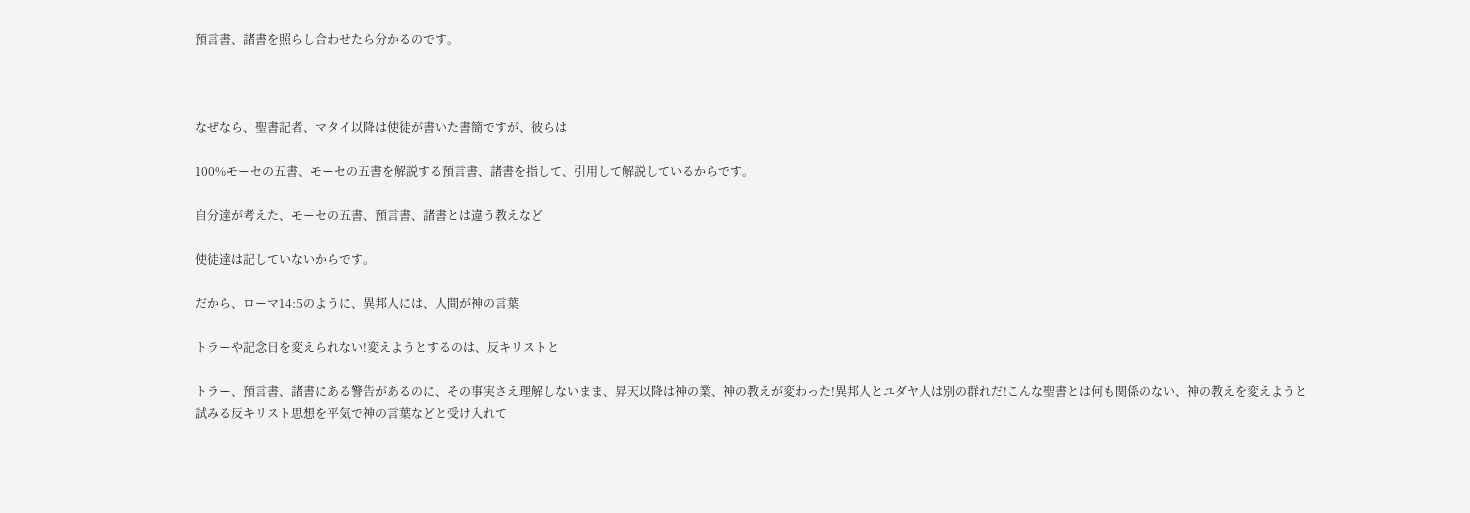預言書、諸書を照らし合わせたら分かるのです。



なぜなら、聖書記者、マタイ以降は使徒が書いた書簡ですが、彼らは

100%モーセの五書、モーセの五書を解説する預言書、諸書を指して、引用して解説しているからです。

自分達が考えた、モーセの五書、預言書、諸書とは違う教えなど

使徒達は記していないからです。

だから、ローマ14:5のように、異邦人には、人間が神の言葉

トラーや記念日を変えられない!変えようとするのは、反キリストと

トラー、預言書、諸書にある警告があるのに、その事実さえ理解しないまま、昇天以降は神の業、神の教えが変わった!異邦人とユダヤ人は別の群れだ!こんな聖書とは何も関係のない、神の教えを変えようと試みる反キリスト思想を平気で神の言葉などと受け入れて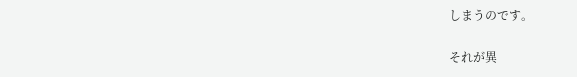しまうのです。

それが異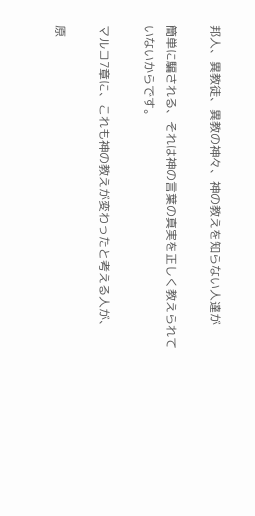邦人、異教徒、異教の神々、神の教えを知らない人達が

簡単に騙される、それは神の言葉の真実を正しく教えられていないからです。

マルコ7章に、これも神の教えが変わったと考える人が、

原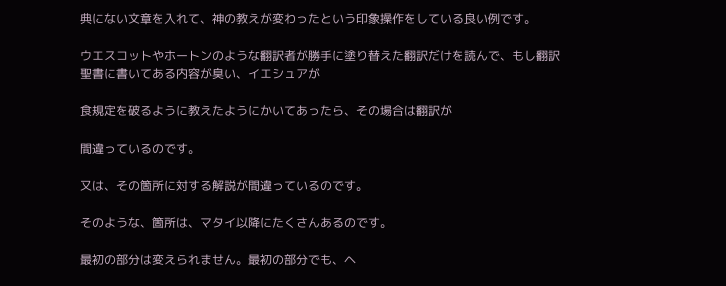典にない文章を入れて、神の教えが変わったという印象操作をしている良い例です。

ウエスコットやホートンのような翻訳者が勝手に塗り替えた翻訳だけを読んで、もし翻訳聖書に書いてある内容が臭い、イエシュアが

食規定を破るように教えたようにかいてあったら、その場合は翻訳が

間違っているのです。

又は、その箇所に対する解説が間違っているのです。

そのような、箇所は、マタイ以降にたくさんあるのです。

最初の部分は変えられません。最初の部分でも、ヘ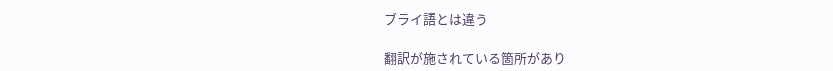ブライ語とは違う

翻訳が施されている箇所があり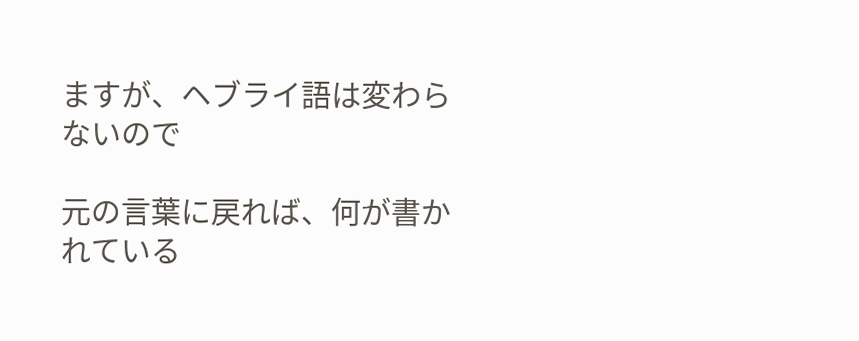ますが、ヘブライ語は変わらないので

元の言葉に戻れば、何が書かれている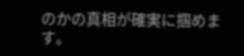のかの真相が確実に掴めます。